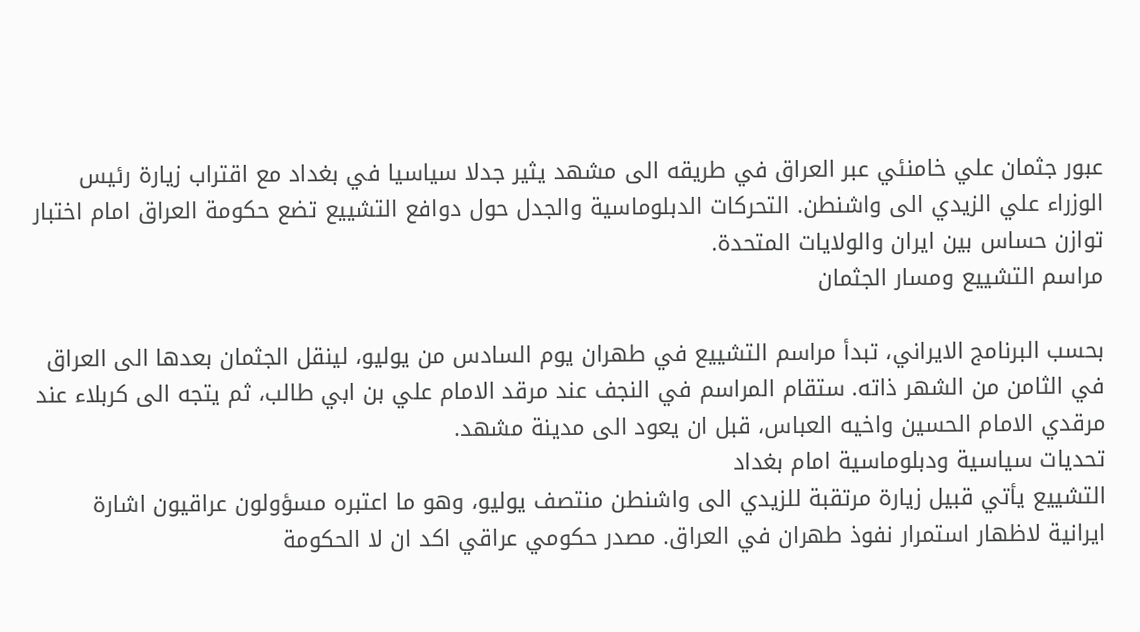عبور جثمان علي خامنئي عبر العراق في طريقه الى مشهد يثير جدلا سياسيا في بغداد مع اقتراب زيارة رئيس الوزراء علي الزيدي الى واشنطن. التحركات الدبلوماسية والجدل حول دوافع التشييع تضع حكومة العراق امام اختبار توازن حساس بين ايران والولايات المتحدة.
مراسم التشييع ومسار الجثمان

بحسب البرنامج الايراني، تبدأ مراسم التشييع في طهران يوم السادس من يوليو، لينقل الجثمان بعدها الى العراق في الثامن من الشهر ذاته. ستقام المراسم في النجف عند مرقد الامام علي بن ابي طالب، ثم يتجه الى كربلاء عند مرقدي الامام الحسين واخيه العباس، قبل ان يعود الى مدينة مشهد.
تحديات سياسية ودبلوماسية امام بغداد
التشييع يأتي قبيل زيارة مرتقبة للزيدي الى واشنطن منتصف يوليو، وهو ما اعتبره مسؤولون عراقيون اشارة ايرانية لاظهار استمرار نفوذ طهران في العراق. مصدر حكومي عراقي اكد ان لا الحكومة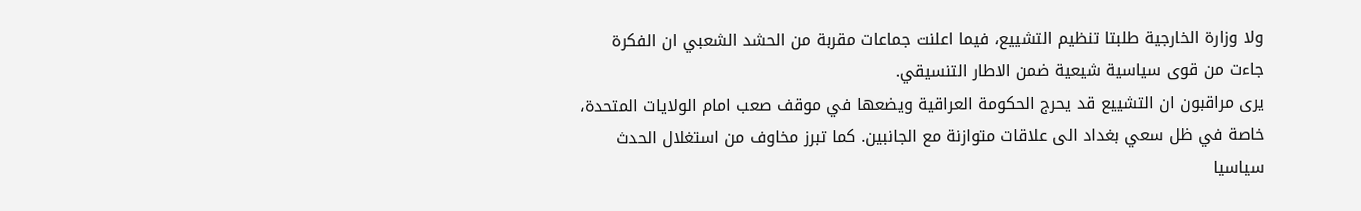ولا وزارة الخارجية طلبتا تنظيم التشييع، فيما اعلنت جماعات مقربة من الحشد الشعبي ان الفكرة جاءت من قوى سياسية شيعية ضمن الاطار التنسيقي.
يرى مراقبون ان التشييع قد يحرج الحكومة العراقية ويضعها في موقف صعب امام الولايات المتحدة، خاصة في ظل سعي بغداد الى علاقات متوازنة مع الجانبين. كما تبرز مخاوف من استغلال الحدث سياسيا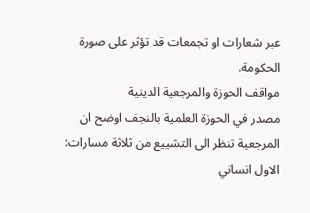عبر شعارات او تجمعات قد تؤثر على صورة الحكومة.
مواقف الحوزة والمرجعية الدينية
مصدر في الحوزة العلمية بالنجف اوضح ان المرجعية تنظر الى التشييع من ثلاثة مسارات: الاول انساني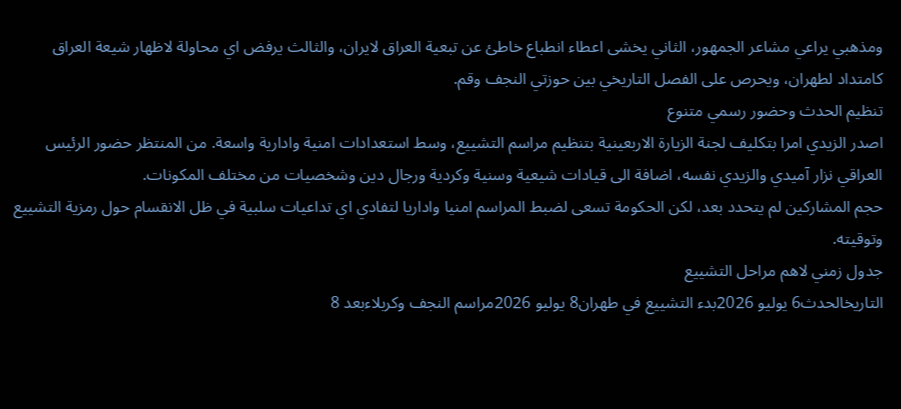ومذهبي يراعي مشاعر الجمهور، الثاني يخشى اعطاء انطباع خاطئ عن تبعية العراق لايران، والثالث يرفض اي محاولة لاظهار شيعة العراق كامتداد لطهران، ويحرص على الفصل التاريخي بين حوزتي النجف وقم.
تنظيم الحدث وحضور رسمي متنوع
اصدر الزيدي امرا بتكليف لجنة الزيارة الاربعينية بتنظيم مراسم التشييع، وسط استعدادات امنية وادارية واسعة. من المنتظر حضور الرئيس العراقي نزار آميدي والزيدي نفسه، اضافة الى قيادات شيعية وسنية وكردية ورجال دين وشخصيات من مختلف المكونات.
حجم المشاركين لم يتحدد بعد، لكن الحكومة تسعى لضبط المراسم امنيا واداريا لتفادي اي تداعيات سلبية في ظل الانقسام حول رمزية التشييع وتوقيته.
جدول زمني لاهم مراحل التشييع
التاريخالحدث6 يوليو 2026بدء التشييع في طهران8 يوليو 2026مراسم النجف وكربلاءبعد 8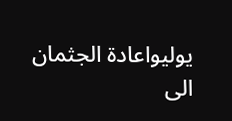يوليواعادة الجثمان الى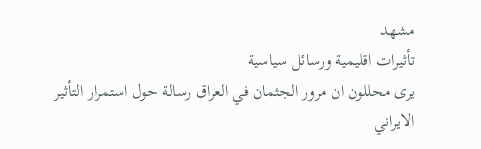مشهد
تأثيرات اقليمية ورسائل سياسية
يرى محللون ان مرور الجثمان في العراق رسالة حول استمرار التأثير الايراني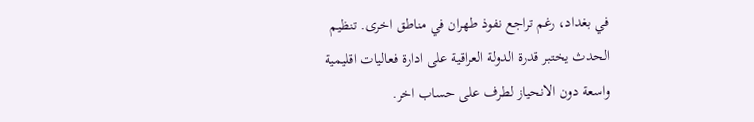في بغداد، رغم تراجع نفوذ طهران في مناطق اخرى. تنظيم الحدث يختبر قدرة الدولة العراقية على ادارة فعاليات اقليمية واسعة دون الانحياز لطرف على حساب اخر.